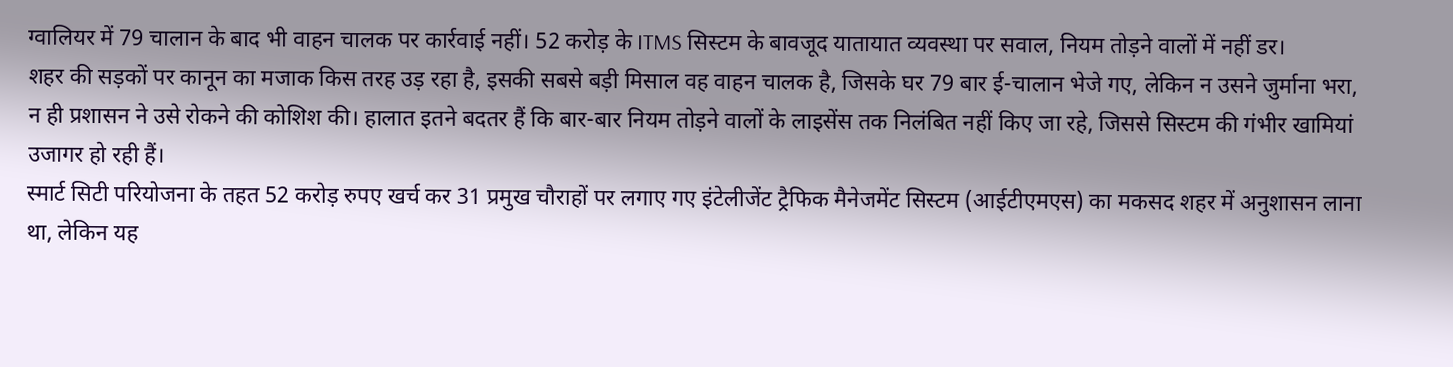ग्वालियर में 79 चालान के बाद भी वाहन चालक पर कार्रवाई नहीं। 52 करोड़ के ITMS सिस्टम के बावजूद यातायात व्यवस्था पर सवाल, नियम तोड़ने वालों में नहीं डर।
शहर की सड़कों पर कानून का मजाक किस तरह उड़ रहा है, इसकी सबसे बड़ी मिसाल वह वाहन चालक है, जिसके घर 79 बार ई-चालान भेजे गए, लेकिन न उसने जुर्माना भरा, न ही प्रशासन ने उसे रोकने की कोशिश की। हालात इतने बदतर हैं कि बार-बार नियम तोड़ने वालों के लाइसेंस तक निलंबित नहीं किए जा रहे, जिससे सिस्टम की गंभीर खामियां उजागर हो रही हैं।
स्मार्ट सिटी परियोजना के तहत 52 करोड़ रुपए खर्च कर 31 प्रमुख चौराहों पर लगाए गए इंटेलीजेंट ट्रैफिक मैनेजमेंट सिस्टम (आईटीएमएस) का मकसद शहर में अनुशासन लाना था, लेकिन यह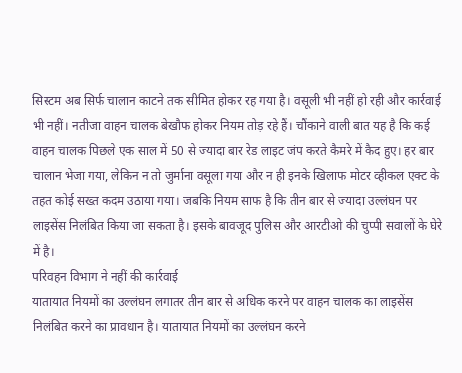सिस्टम अब सिर्फ चालान काटने तक सीमित होकर रह गया है। वसूली भी नहीं हो रही और कार्रवाई भी नहीं। नतीजा वाहन चालक बेखौफ होकर नियम तोड़ रहे हैं। चौंकाने वाली बात यह है कि कई वाहन चालक पिछले एक साल में 50 से ज्यादा बार रेड लाइट जंप करते कैमरे में कैद हुए। हर बार चालान भेजा गया, लेकिन न तो जुर्माना वसूला गया और न ही इनके खिलाफ मोटर व्हीकल एक्ट के तहत कोई सख्त कदम उठाया गया। जबकि नियम साफ है कि तीन बार से ज्यादा उल्लंघन पर लाइसेंस निलंबित किया जा सकता है। इसके बावजूद पुलिस और आरटीओ की चुप्पी सवालों के घेरे में है।
परिवहन विभाग ने नहीं की कार्रवाई
यातायात नियमों का उल्लंघन लगातर तीन बार से अधिक करने पर वाहन चालक का लाइसेंस निलंबित करने का प्रावधान है। यातायात नियमों का उल्लंघन करने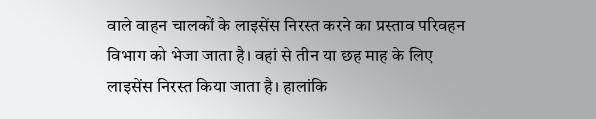वाले वाहन चालकों के लाइसेंस निरस्त करने का प्रस्ताव परिवहन विभाग को भेजा जाता है। वहां से तीन या छह माह के लिए लाइसेंस निरस्त किया जाता है। हालांकि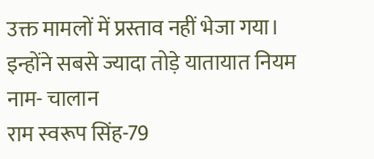उक्त मामलों में प्रस्ताव नहीं भेजा गया।
इन्होंने सबसे ज्यादा तोड़े यातायात नियम
नाम- चालान
राम स्वरूप सिंह-79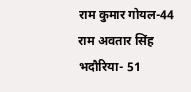राम कुमार गोयल-44
राम अवतार सिंह भदौरिया- 51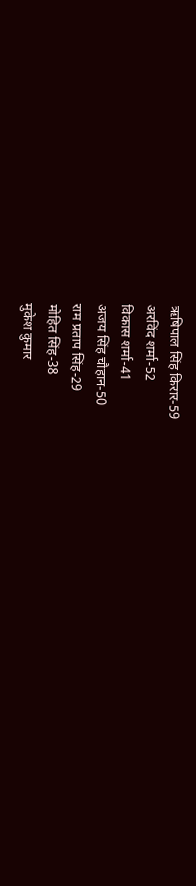ऋषिपाल सिंह किरार-59
अरविंद शर्मा-52
विकास शर्मा-41
अजय सिंह चौहान-50
राम प्रताप सिंह-29
मोहित सिंह-38
मुकेश कुमार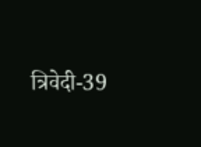त्रिवेदी-39